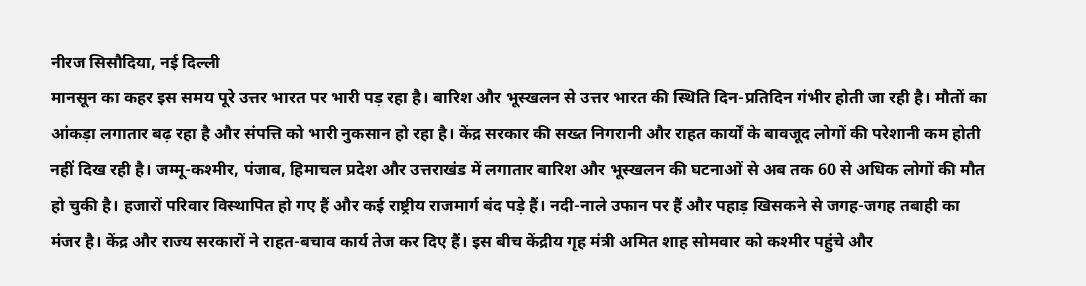नीरज सिसौदिया, नई दिल्ली
मानसून का कहर इस समय पूरे उत्तर भारत पर भारी पड़ रहा है। बारिश और भूस्खलन से उत्तर भारत की स्थिति दिन-प्रतिदिन गंभीर होती जा रही है। मौतों का आंकड़ा लगातार बढ़ रहा है और संपत्ति को भारी नुकसान हो रहा है। केंद्र सरकार की सख्त निगरानी और राहत कार्यों के बावजूद लोगों की परेशानी कम होती नहीं दिख रही है। जम्मू-कश्मीर, पंजाब, हिमाचल प्रदेश और उत्तराखंड में लगातार बारिश और भूस्खलन की घटनाओं से अब तक 60 से अधिक लोगों की मौत हो चुकी है। हजारों परिवार विस्थापित हो गए हैं और कई राष्ट्रीय राजमार्ग बंद पड़े हैं। नदी-नाले उफान पर हैं और पहाड़ खिसकने से जगह-जगह तबाही का मंजर है। केंद्र और राज्य सरकारों ने राहत-बचाव कार्य तेज कर दिए हैं। इस बीच केंद्रीय गृह मंत्री अमित शाह सोमवार को कश्मीर पहुंचे और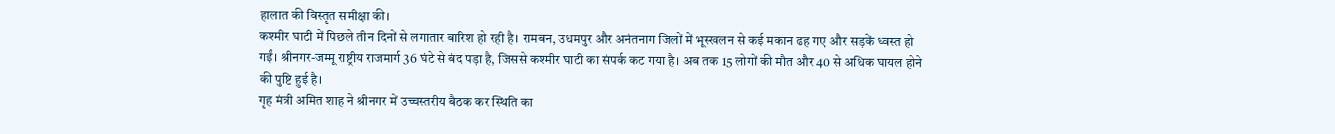हालात की विस्तृत समीक्षा की।
कश्मीर घाटी में पिछले तीन दिनों से लगातार बारिश हो रही है। रामबन, उधमपुर और अनंतनाग जिलों में भूस्खलन से कई मकान ढह गए और सड़कें ध्वस्त हो गईं। श्रीनगर-जम्मू राष्ट्रीय राजमार्ग 36 घंटे से बंद पड़ा है, जिससे कश्मीर घाटी का संपर्क कट गया है। अब तक 15 लोगों की मौत और 40 से अधिक घायल होने की पुष्टि हुई है।
गृह मंत्री अमित शाह ने श्रीनगर में उच्चस्तरीय बैठक कर स्थिति का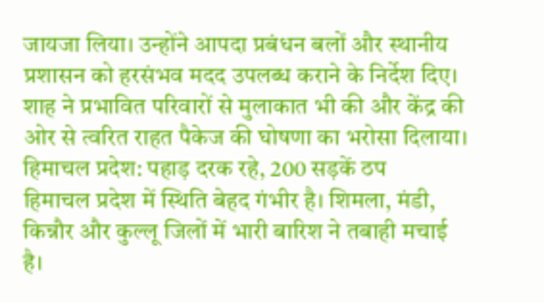जायजा लिया। उन्होंने आपदा प्रबंधन बलों और स्थानीय प्रशासन को हरसंभव मदद उपलब्ध कराने के निर्देश दिए। शाह ने प्रभावित परिवारों से मुलाकात भी की और केंद्र की ओर से त्वरित राहत पैकेज की घोषणा का भरोसा दिलाया।
हिमाचल प्रदेश: पहाड़ दरक रहे, 200 सड़कें ठप
हिमाचल प्रदेश में स्थिति बेहद गंभीर है। शिमला, मंडी, किन्नौर और कुल्लू जिलों में भारी बारिश ने तबाही मचाई है।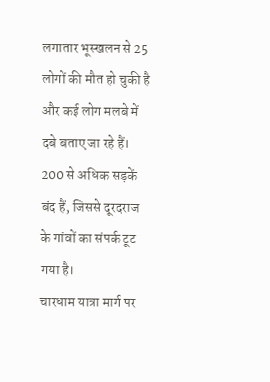लगातार भूस्खलन से 25 लोगों की मौत हो चुकी है और कई लोग मलबे में दबे बताए जा रहे हैं। 200 से अधिक सड़कें बंद हैं, जिससे दूरदराज के गांवों का संपर्क टूट गया है।
चारधाम यात्रा मार्ग पर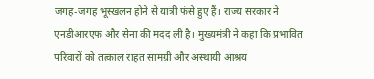जगह-जगह भूस्खलन होने से यात्री फंसे हुए हैं। राज्य सरकार ने एनडीआरएफ और सेना की मदद ली है। मुख्यमंत्री ने कहा कि प्रभावित परिवारों को तत्काल राहत सामग्री और अस्थायी आश्रय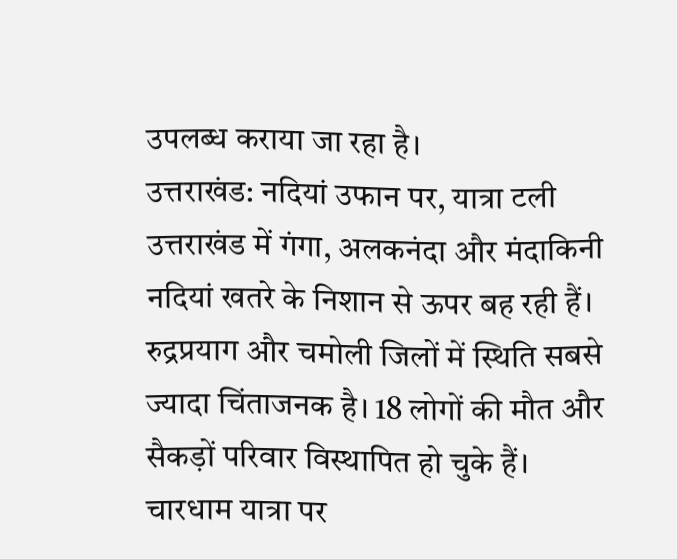उपलब्ध कराया जा रहा है।
उत्तराखंड: नदियां उफान पर, यात्रा टली
उत्तराखंड में गंगा, अलकनंदा और मंदाकिनी नदियां खतरे के निशान से ऊपर बह रही हैं। रुद्रप्रयाग और चमोली जिलों में स्थिति सबसे ज्यादा चिंताजनक है। 18 लोगों की मौत और सैकड़ों परिवार विस्थापित हो चुके हैं।
चारधाम यात्रा पर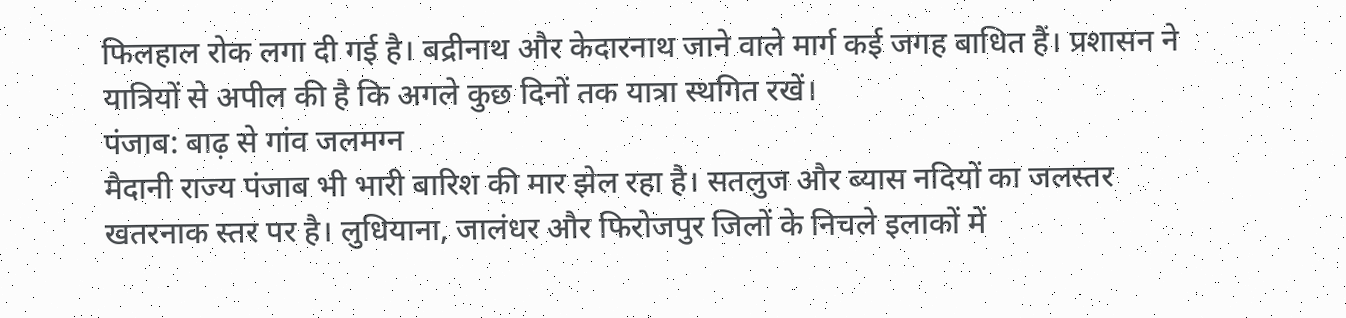फिलहाल रोक लगा दी गई है। बद्रीनाथ और केदारनाथ जाने वाले मार्ग कई जगह बाधित हैं। प्रशासन ने यात्रियों से अपील की है कि अगले कुछ दिनों तक यात्रा स्थगित रखें।
पंजाब: बाढ़ से गांव जलमग्न
मैदानी राज्य पंजाब भी भारी बारिश की मार झेल रहा है। सतलुज और ब्यास नदियों का जलस्तर खतरनाक स्तर पर है। लुधियाना, जालंधर और फिरोजपुर जिलों के निचले इलाकों में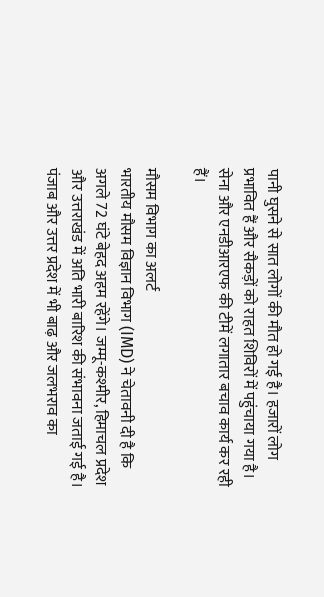पानी घुसने से सात लोगों की मौत हो गई है। हजारों लोग प्रभावित हैं और सैकड़ों को राहत शिविरों में पहुंचाया गया है। सेना और एनडीआरएफ की टीमें लगातार बचाव कार्य कर रही हैं।

मौसम विभाग का अलर्ट
भारतीय मौसम विज्ञान विभाग (IMD) ने चेतावनी दी है कि अगले 72 घंटे बेहद अहम रहेंगे। जम्मू-कश्मीर, हिमाचल प्रदेश और उत्तराखंड में अति भारी बारिश की संभावना जताई गई है। पंजाब और उत्तर प्रदेश में भी बाढ़ और जलभराव का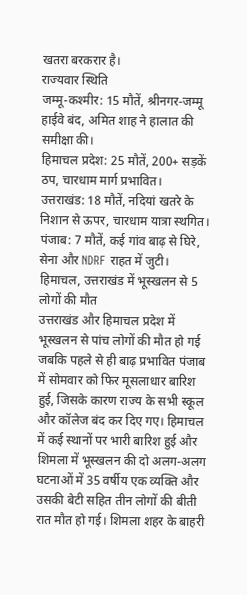खतरा बरकरार है।
राज्यवार स्थिति
जम्मू-कश्मीर: 15 मौतें, श्रीनगर-जम्मू हाईवे बंद, अमित शाह ने हालात की समीक्षा की।
हिमाचल प्रदेश: 25 मौतें, 200+ सड़कें ठप, चारधाम मार्ग प्रभावित।
उत्तराखंड: 18 मौतें, नदियां खतरे के निशान से ऊपर, चारधाम यात्रा स्थगित।
पंजाब: 7 मौतें, कई गांव बाढ़ से घिरे, सेना और NDRF राहत में जुटी।
हिमाचल, उत्तराखंड में भूस्खलन से 5 लोगों की मौत
उत्तराखंड और हिमाचल प्रदेश में भूस्खलन से पांच लोगों की मौत हो गई जबकि पहले से ही बाढ़ प्रभावित पंजाब में सोमवार को फिर मूसलाधार बारिश हुई, जिसके कारण राज्य के सभी स्कूल और कॉलेज बंद कर दिए गए। हिमाचल में कई स्थानों पर भारी बारिश हुई और शिमला में भूस्खलन की दो अलग-अलग घटनाओं में 35 वर्षीय एक व्यक्ति और उसकी बेटी सहित तीन लोगों की बीती रात मौत हो गई। शिमला शहर के बाहरी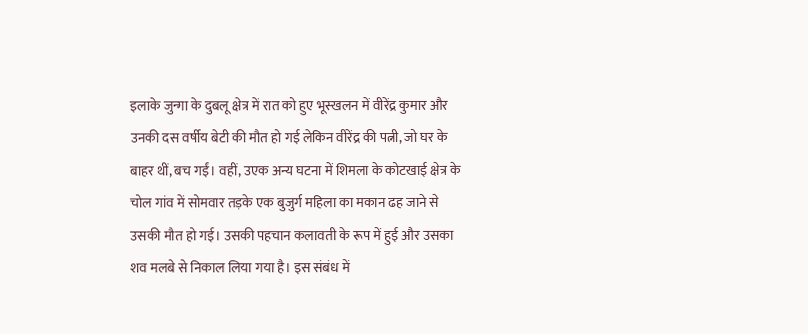इलाके जुन्गा के दुबलू क्षेत्र में रात को हुए भूस्खलन में वीरेंद्र कुमार और उनकी दस वर्षीय बेटी की मौत हो गई लेकिन वीरेंद्र की पत्नी, जो घर के बाहर थीं, बच गईं। वहीं, उएक अन्य घटना में शिमला के कोटखाई क्षेत्र के चोल गांव में सोमवार तड़के एक बुजुर्ग महिला का मकान ढह जाने से उसकी मौत हो गई। उसकी पहचान कलावती के रूप में हुई और उसका शव मलबे से निकाल लिया गया है। इस संबंध में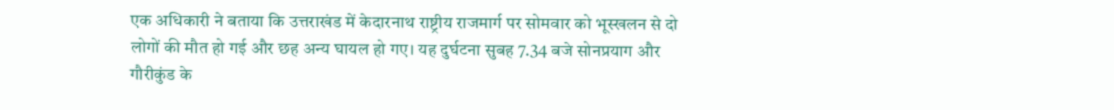एक अधिकारी ने बताया कि उत्तराखंड में केदारनाथ राष्ट्रीय राजमार्ग पर सोमवार को भूस्खलन से दो लोगों की मौत हो गई और छह अन्य घायल हो गए। यह दुर्घटना सुबह 7.34 बजे सोनप्रयाग और गौरीकुंड के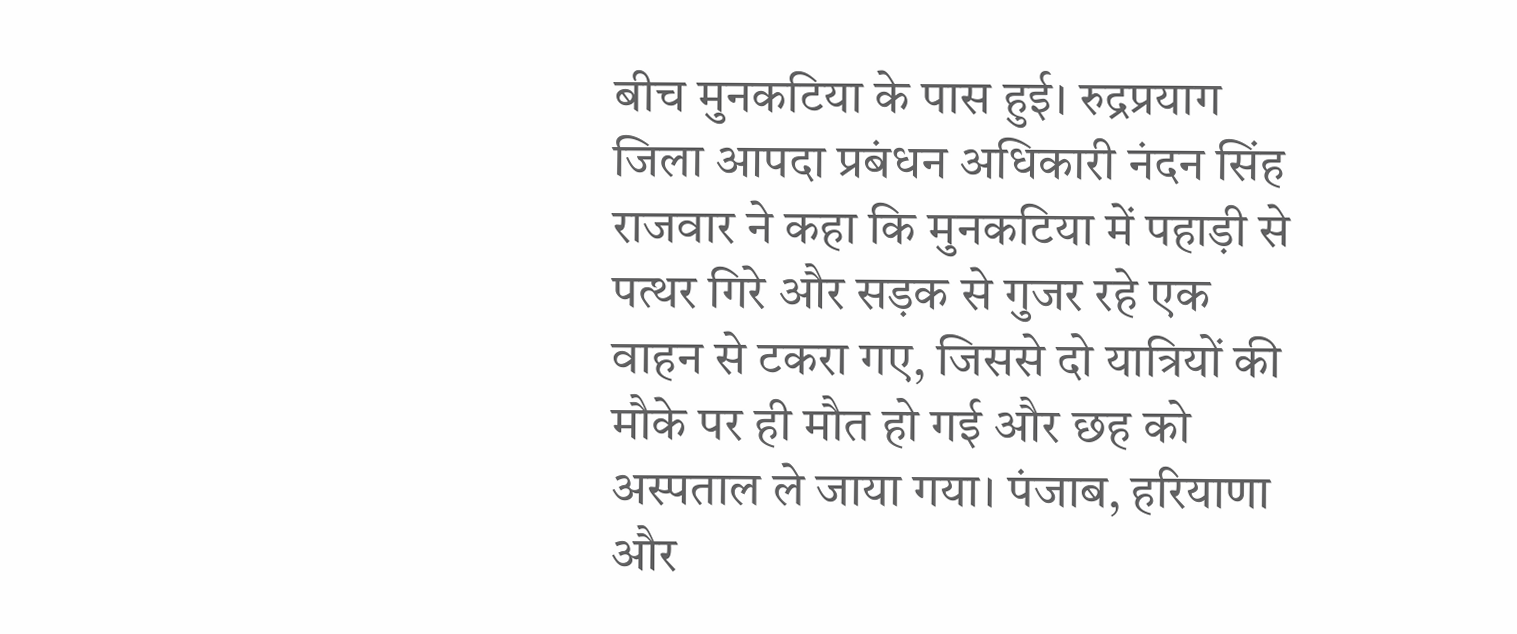बीच मुनकटिया के पास हुई। रुद्रप्रयाग जिला आपदा प्रबंधन अधिकारी नंदन सिंह राजवार ने कहा कि मुनकटिया में पहाड़ी से पत्थर गिरे और सड़क से गुजर रहे एक वाहन से टकरा गए, जिससे दो यात्रियों की मौके पर ही मौत हो गई और छह को अस्पताल ले जाया गया। पंजाब, हरियाणा और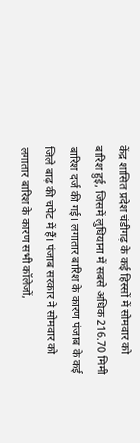केंद्र शासित प्रदेश चंडीगढ़ के कई हिस्सों में सोमवार को बारिश हुई, जिसमें लुधियाना में सबसे अधिक 216.70 मिमी बारिश दर्ज की गई। लगातार बारिश के कारण पंजाब के कई जिले बाढ़ की चपेट में हैं। पंजाब सरकार ने सोमवार को लगातार बारिश के कारण सभी कॉलेजों,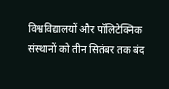विश्वविद्यालयों और पॉलिटेक्निक संस्थानों को तीन सितंबर तक बंद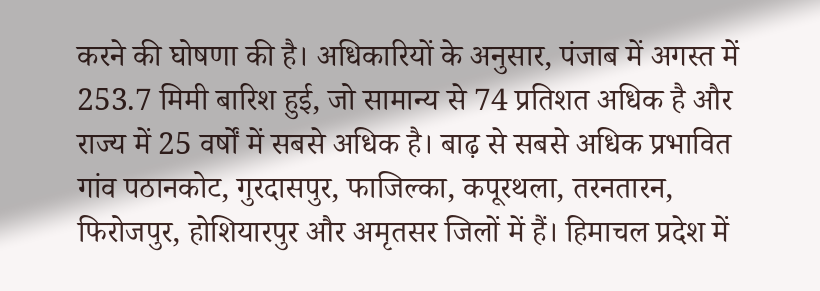करने की घोषणा की है। अधिकारियों के अनुसार, पंजाब में अगस्त में 253.7 मिमी बारिश हुई, जो सामान्य से 74 प्रतिशत अधिक है और राज्य में 25 वर्षों में सबसे अधिक है। बाढ़ से सबसे अधिक प्रभावित गांव पठानकोट, गुरदासपुर, फाजिल्का, कपूरथला, तरनतारन, फिरोजपुर, होशियारपुर और अमृतसर जिलों में हैं। हिमाचल प्रदेश में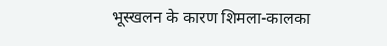भूस्खलन के कारण शिमला-कालका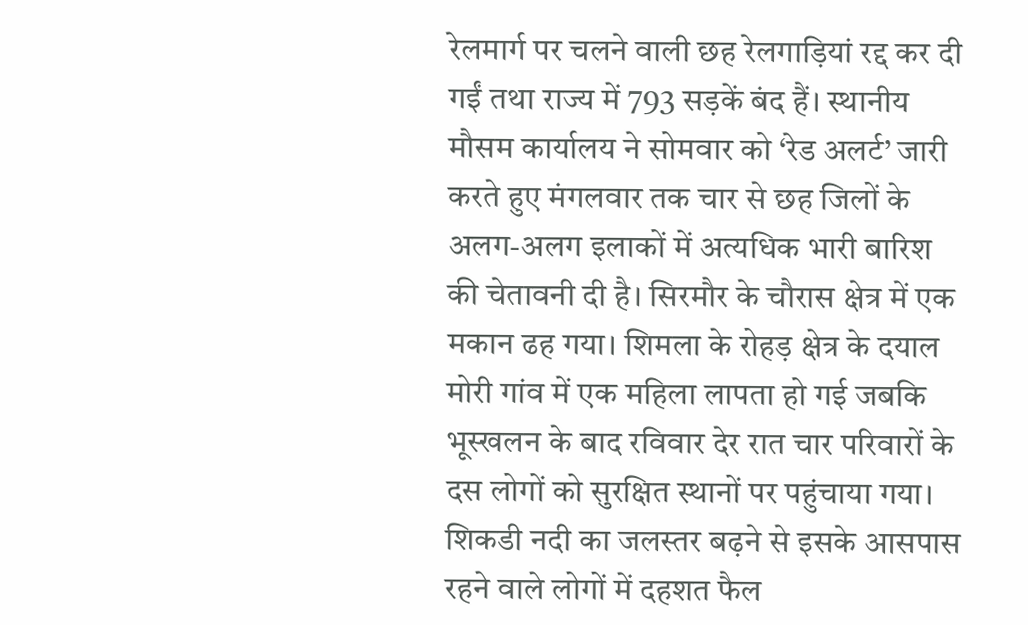रेलमार्ग पर चलने वाली छह रेलगाड़ियां रद्द कर दी गईं तथा राज्य में 793 सड़कें बंद हैं। स्थानीय मौसम कार्यालय ने सोमवार को ‘रेड अलर्ट’ जारी करते हुए मंगलवार तक चार से छह जिलों के अलग-अलग इलाकों में अत्यधिक भारी बारिश की चेतावनी दी है। सिरमौर के चौरास क्षेत्र में एक मकान ढह गया। शिमला के रोहड़ क्षेत्र के दयाल मोरी गांव में एक महिला लापता हो गई जबकि भूस्खलन के बाद रविवार देर रात चार परिवारों के दस लोगों को सुरक्षित स्थानों पर पहुंचाया गया। शिकडी नदी का जलस्तर बढ़ने से इसके आसपास रहने वाले लोगों में दहशत फैल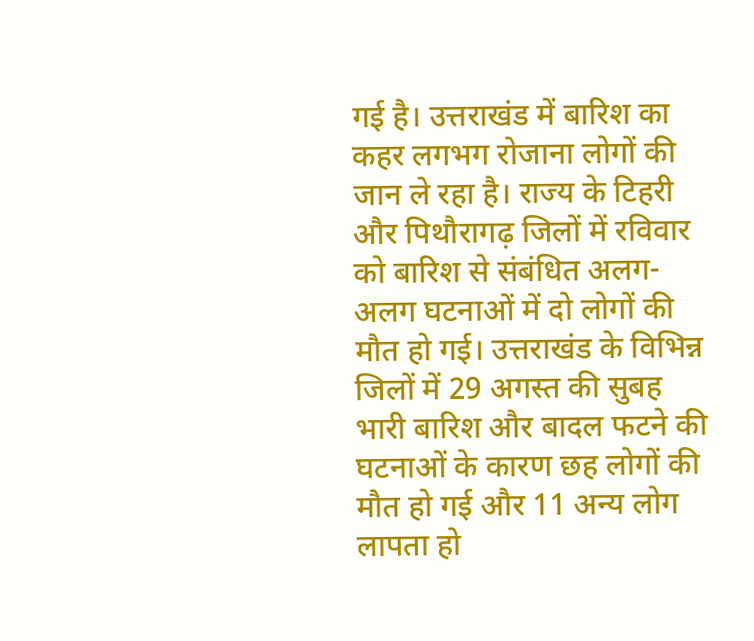गई है। उत्तराखंड में बारिश का कहर लगभग रोजाना लोगों की जान ले रहा है। राज्य के टिहरी और पिथौरागढ़ जिलों में रविवार को बारिश से संबंधित अलग-अलग घटनाओं में दो लोगों की मौत हो गई। उत्तराखंड के विभिन्न जिलों में 29 अगस्त की सुबह भारी बारिश और बादल फटने की घटनाओं के कारण छह लोगों की मौत हो गई और 11 अन्य लोग लापता हो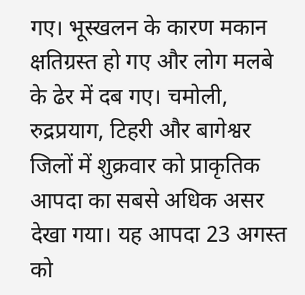गए। भूस्खलन के कारण मकान क्षतिग्रस्त हो गए और लोग मलबे के ढेर में दब गए। चमोली, रुद्रप्रयाग, टिहरी और बागेश्वर जिलों में शुक्रवार को प्राकृतिक आपदा का सबसे अधिक असर देखा गया। यह आपदा 23 अगस्त को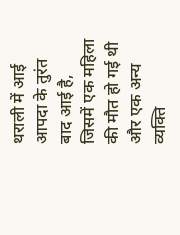थराली में आई आपदा के तुरंत बाद आई है, जिसमें एक महिला की मौत हो गई थी और एक अन्य व्यक्ति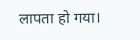लापता हो गया।